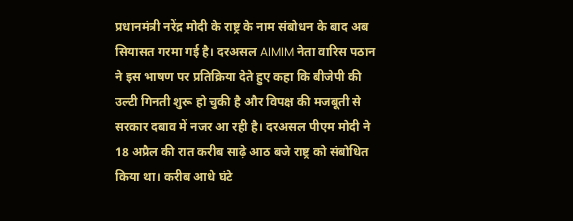प्रधानमंत्री नरेंद्र मोदी के राष्ट्र के नाम संबोधन के बाद अब सियासत गरमा गई है। दरअसल AIMIM नेता वारिस पठान ने इस भाषण पर प्रतिक्रिया देते हुए कहा कि बीजेपी की उल्टी गिनती शुरू हो चुकी है और विपक्ष की मजबूती से सरकार दबाव में नजर आ रही है। दरअसल पीएम मोदी ने 18 अप्रैल की रात करीब साढ़े आठ बजे राष्ट्र को संबोधित किया था। करीब आधे घंटे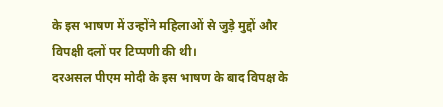के इस भाषण में उन्होंने महिलाओं से जुड़े मुद्दों और विपक्षी दलों पर टिप्पणी की थी।
दरअसल पीएम मोदी के इस भाषण के बाद विपक्ष के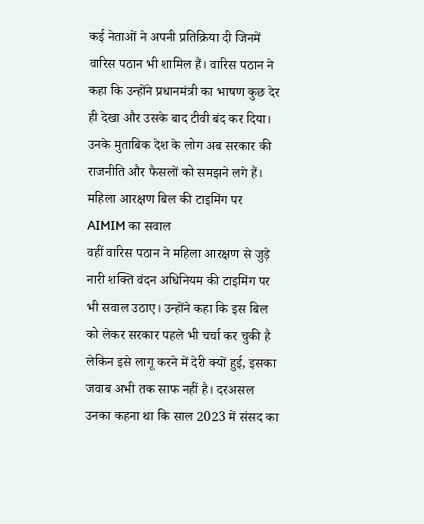कई नेताओं ने अपनी प्रतिक्रिया दी जिनमें वारिस पठान भी शामिल हैं। वारिस पठान ने कहा कि उन्होंने प्रधानमंत्री का भाषण कुछ देर ही देखा और उसके बाद टीवी बंद कर दिया। उनके मुताबिक देश के लोग अब सरकार की राजनीति और फैसलों को समझने लगे हैं।
महिला आरक्षण बिल की टाइमिंग पर AIMIM का सवाल
वहीं वारिस पठान ने महिला आरक्षण से जुड़े नारी शक्ति वंदन अधिनियम की टाइमिंग पर भी सवाल उठाए। उन्होंने कहा कि इस बिल को लेकर सरकार पहले भी चर्चा कर चुकी है लेकिन इसे लागू करने में देरी क्यों हुई, इसका जवाब अभी तक साफ नहीं है। दरअसल उनका कहना था कि साल 2023 में संसद का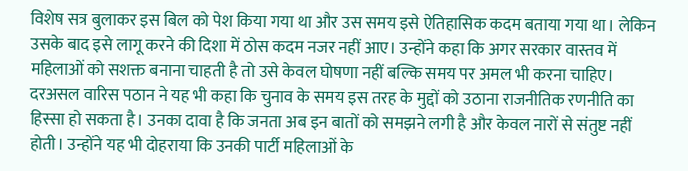विशेष सत्र बुलाकर इस बिल को पेश किया गया था और उस समय इसे ऐतिहासिक कदम बताया गया था। लेकिन उसके बाद इसे लागू करने की दिशा में ठोस कदम नजर नहीं आए। उन्होंने कहा कि अगर सरकार वास्तव में महिलाओं को सशक्त बनाना चाहती है तो उसे केवल घोषणा नहीं बल्कि समय पर अमल भी करना चाहिए।
दरअसल वारिस पठान ने यह भी कहा कि चुनाव के समय इस तरह के मुद्दों को उठाना राजनीतिक रणनीति का हिस्सा हो सकता है। उनका दावा है कि जनता अब इन बातों को समझने लगी है और केवल नारों से संतुष्ट नहीं होती। उन्होंने यह भी दोहराया कि उनकी पार्टी महिलाओं के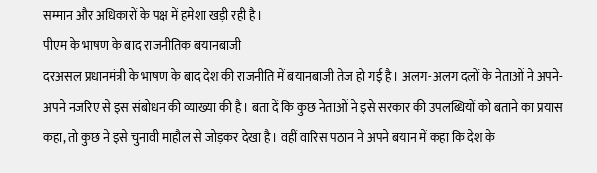सम्मान और अधिकारों के पक्ष में हमेशा खड़ी रही है।
पीएम के भाषण के बाद राजनीतिक बयानबाजी
दरअसल प्रधानमंत्री के भाषण के बाद देश की राजनीति में बयानबाजी तेज हो गई है। अलग-अलग दलों के नेताओं ने अपने-अपने नजरिए से इस संबोधन की व्याख्या की है। बता दें कि कुछ नेताओं ने इसे सरकार की उपलब्धियों को बताने का प्रयास कहा, तो कुछ ने इसे चुनावी माहौल से जोड़कर देखा है। वहीं वारिस पठान ने अपने बयान में कहा कि देश के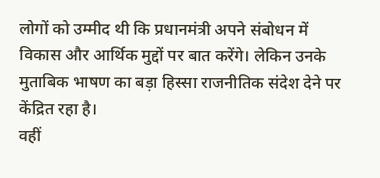लोगों को उम्मीद थी कि प्रधानमंत्री अपने संबोधन में विकास और आर्थिक मुद्दों पर बात करेंगे। लेकिन उनके मुताबिक भाषण का बड़ा हिस्सा राजनीतिक संदेश देने पर केंद्रित रहा है।
वहीं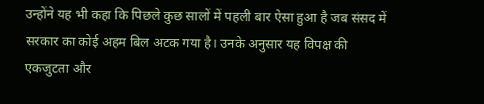उन्होंने यह भी कहा कि पिछले कुछ सालों में पहली बार ऐसा हुआ है जब संसद में सरकार का कोई अहम बिल अटक गया है। उनके अनुसार यह विपक्ष की एकजुटता और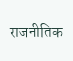राजनीतिक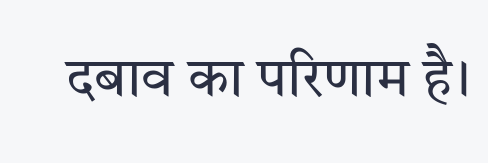दबाव का परिणाम है।